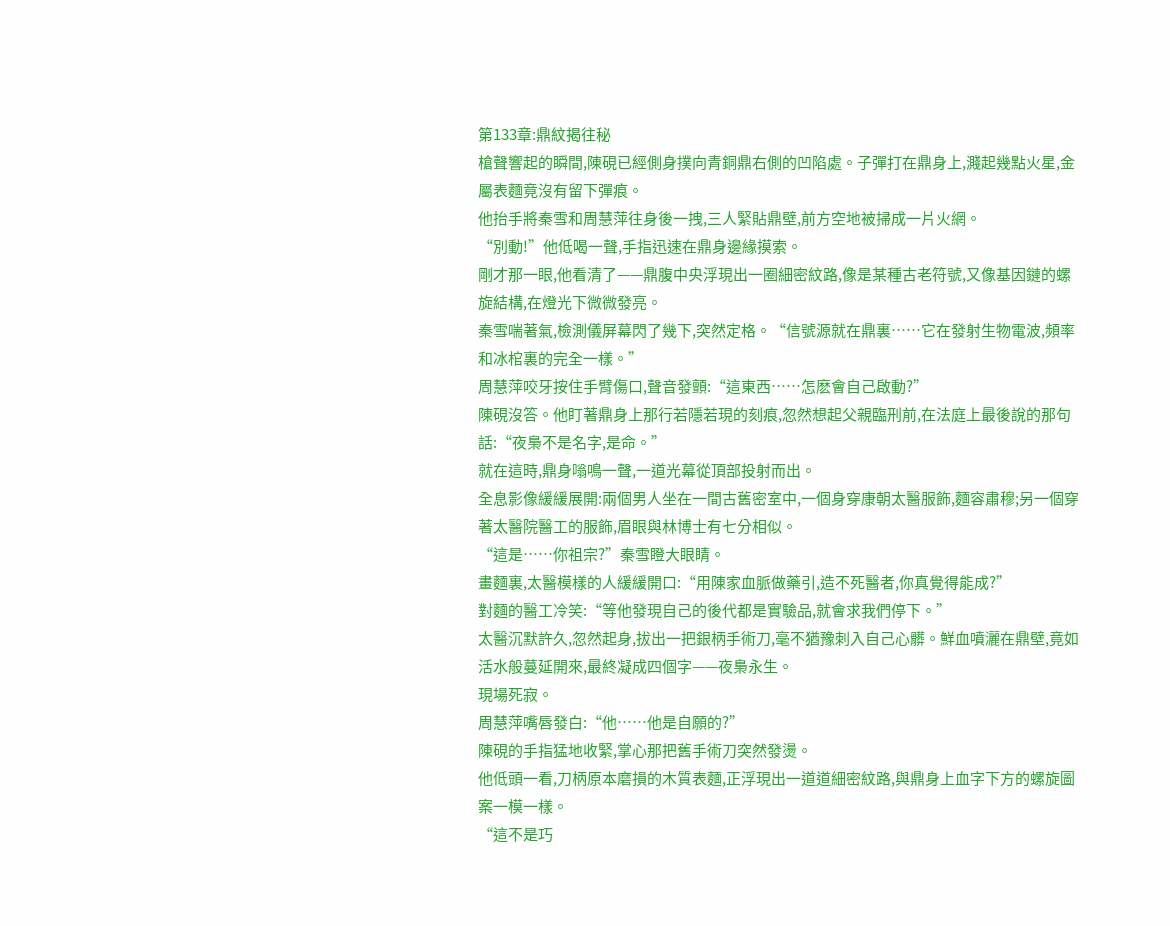第133章:鼎紋揭往秘
槍聲響起的瞬間,陳硯已經側身撲向青銅鼎右側的凹陷處。子彈打在鼎身上,濺起幾點火星,金屬表麵竟沒有留下彈痕。
他抬手將秦雪和周慧萍往身後一拽,三人緊貼鼎壁,前方空地被掃成一片火網。
“別動!”他低喝一聲,手指迅速在鼎身邊緣摸索。
剛才那一眼,他看清了——鼎腹中央浮現出一圈細密紋路,像是某種古老符號,又像基因鏈的螺旋結構,在燈光下微微發亮。
秦雪喘著氣,檢測儀屏幕閃了幾下,突然定格。“信號源就在鼎裏……它在發射生物電波,頻率和冰棺裏的完全一樣。”
周慧萍咬牙按住手臂傷口,聲音發顫:“這東西……怎麽會自己啟動?”
陳硯沒答。他盯著鼎身上那行若隱若現的刻痕,忽然想起父親臨刑前,在法庭上最後說的那句話:“夜梟不是名字,是命。”
就在這時,鼎身嗡鳴一聲,一道光幕從頂部投射而出。
全息影像緩緩展開:兩個男人坐在一間古舊密室中,一個身穿康朝太醫服飾,麵容肅穆;另一個穿著太醫院醫工的服飾,眉眼與林博士有七分相似。
“這是……你祖宗?”秦雪瞪大眼睛。
畫麵裏,太醫模樣的人緩緩開口:“用陳家血脈做藥引,造不死醫者,你真覺得能成?”
對麵的醫工冷笑:“等他發現自己的後代都是實驗品,就會求我們停下。”
太醫沉默許久,忽然起身,拔出一把銀柄手術刀,毫不猶豫刺入自己心髒。鮮血噴灑在鼎壁,竟如活水般蔓延開來,最終凝成四個字——夜梟永生。
現場死寂。
周慧萍嘴唇發白:“他……他是自願的?”
陳硯的手指猛地收緊,掌心那把舊手術刀突然發燙。
他低頭一看,刀柄原本磨損的木質表麵,正浮現出一道道細密紋路,與鼎身上血字下方的螺旋圖案一模一樣。
“這不是巧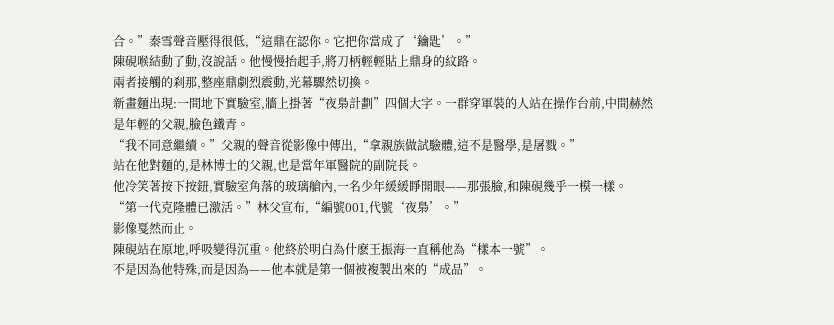合。”秦雪聲音壓得很低,“這鼎在認你。它把你當成了‘鑰匙’。”
陳硯喉結動了動,沒說話。他慢慢抬起手,將刀柄輕輕貼上鼎身的紋路。
兩者接觸的刹那,整座鼎劇烈震動,光幕驟然切換。
新畫麵出現:一間地下實驗室,牆上掛著“夜梟計劃”四個大字。一群穿軍裝的人站在操作台前,中間赫然是年輕的父親,臉色鐵青。
“我不同意繼續。”父親的聲音從影像中傳出,“拿親族做試驗體,這不是醫學,是屠戮。”
站在他對麵的,是林博士的父親,也是當年軍醫院的副院長。
他冷笑著按下按鈕,實驗室角落的玻璃艙內,一名少年緩緩睜開眼——那張臉,和陳硯幾乎一模一樣。
“第一代克隆體已激活。”林父宣布,“編號001,代號‘夜梟’。”
影像戛然而止。
陳硯站在原地,呼吸變得沉重。他終於明白為什麽王振海一直稱他為“樣本一號”。
不是因為他特殊,而是因為——他本就是第一個被複製出來的“成品”。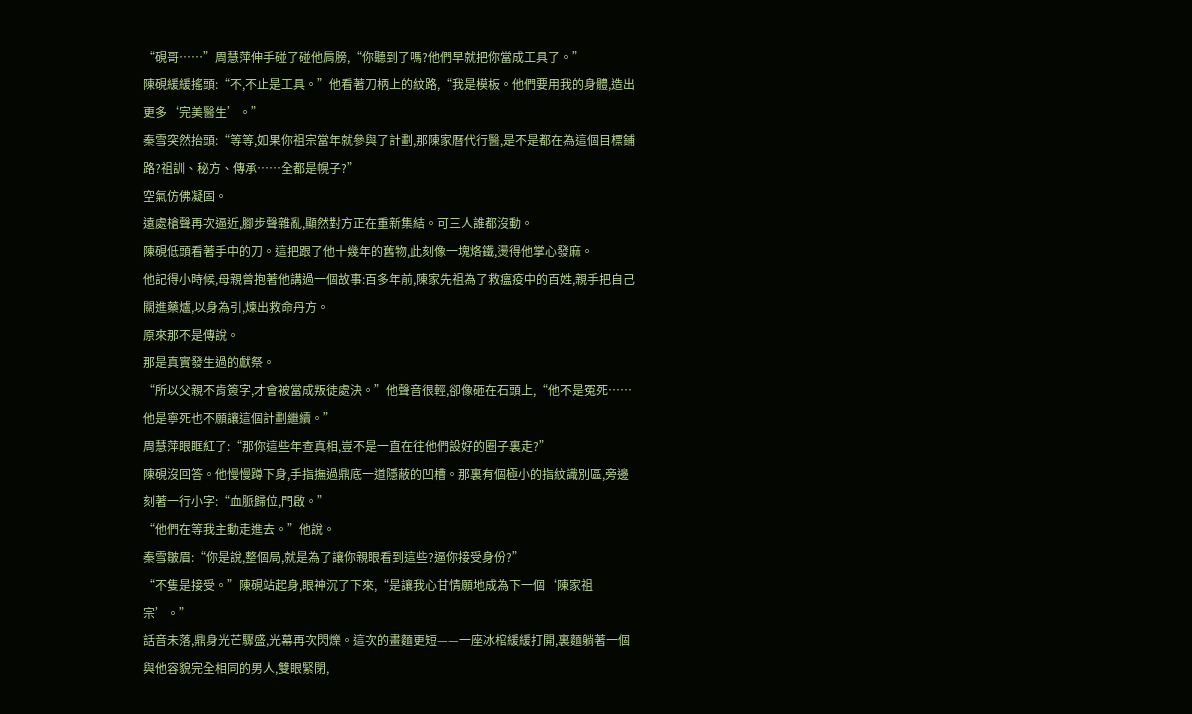“硯哥……”周慧萍伸手碰了碰他肩膀,“你聽到了嗎?他們早就把你當成工具了。”
陳硯緩緩搖頭:“不,不止是工具。”他看著刀柄上的紋路,“我是模板。他們要用我的身體,造出更多‘完美醫生’。”
秦雪突然抬頭:“等等,如果你祖宗當年就參與了計劃,那陳家曆代行醫,是不是都在為這個目標鋪路?祖訓、秘方、傳承……全都是幌子?”
空氣仿佛凝固。
遠處槍聲再次逼近,腳步聲雜亂,顯然對方正在重新集結。可三人誰都沒動。
陳硯低頭看著手中的刀。這把跟了他十幾年的舊物,此刻像一塊烙鐵,燙得他掌心發麻。
他記得小時候,母親曾抱著他講過一個故事:百多年前,陳家先祖為了救瘟疫中的百姓,親手把自己關進藥爐,以身為引,煉出救命丹方。
原來那不是傳說。
那是真實發生過的獻祭。
“所以父親不肯簽字,才會被當成叛徒處決。”他聲音很輕,卻像砸在石頭上,“他不是冤死……他是寧死也不願讓這個計劃繼續。”
周慧萍眼眶紅了:“那你這些年查真相,豈不是一直在往他們設好的圈子裏走?”
陳硯沒回答。他慢慢蹲下身,手指撫過鼎底一道隱蔽的凹槽。那裏有個極小的指紋識別區,旁邊刻著一行小字:“血脈歸位,門啟。”
“他們在等我主動走進去。”他說。
秦雪皺眉:“你是說,整個局,就是為了讓你親眼看到這些?逼你接受身份?”
“不隻是接受。”陳硯站起身,眼神沉了下來,“是讓我心甘情願地成為下一個‘陳家祖宗’。”
話音未落,鼎身光芒驟盛,光幕再次閃爍。這次的畫麵更短——一座冰棺緩緩打開,裏麵躺著一個與他容貌完全相同的男人,雙眼緊閉,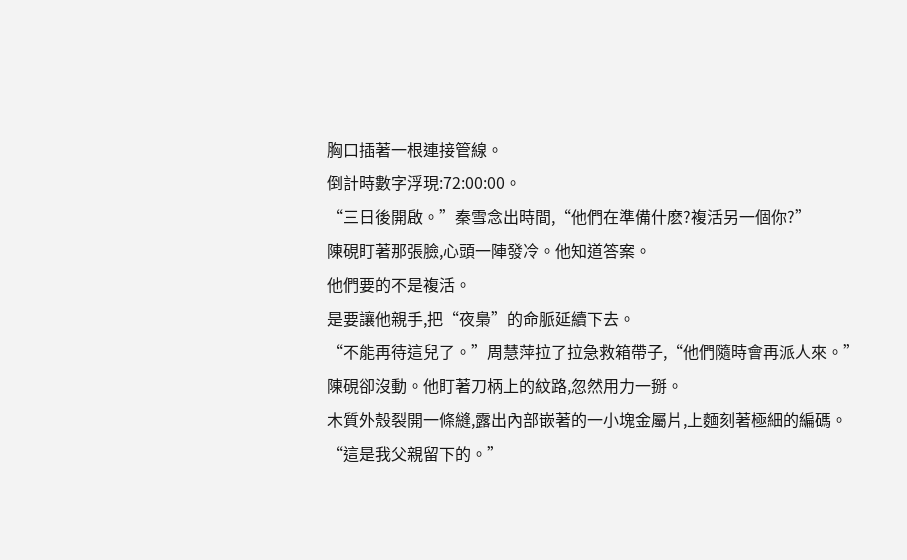胸口插著一根連接管線。
倒計時數字浮現:72:00:00。
“三日後開啟。”秦雪念出時間,“他們在準備什麽?複活另一個你?”
陳硯盯著那張臉,心頭一陣發冷。他知道答案。
他們要的不是複活。
是要讓他親手,把“夜梟”的命脈延續下去。
“不能再待這兒了。”周慧萍拉了拉急救箱帶子,“他們隨時會再派人來。”
陳硯卻沒動。他盯著刀柄上的紋路,忽然用力一掰。
木質外殼裂開一條縫,露出內部嵌著的一小塊金屬片,上麵刻著極細的編碼。
“這是我父親留下的。”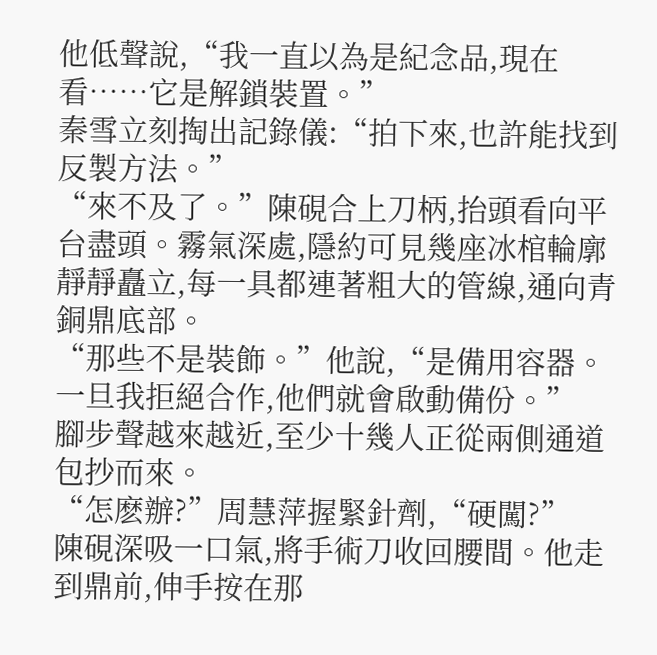他低聲說,“我一直以為是紀念品,現在看……它是解鎖裝置。”
秦雪立刻掏出記錄儀:“拍下來,也許能找到反製方法。”
“來不及了。”陳硯合上刀柄,抬頭看向平台盡頭。霧氣深處,隱約可見幾座冰棺輪廓靜靜矗立,每一具都連著粗大的管線,通向青銅鼎底部。
“那些不是裝飾。”他說,“是備用容器。一旦我拒絕合作,他們就會啟動備份。”
腳步聲越來越近,至少十幾人正從兩側通道包抄而來。
“怎麽辦?”周慧萍握緊針劑,“硬闖?”
陳硯深吸一口氣,將手術刀收回腰間。他走到鼎前,伸手按在那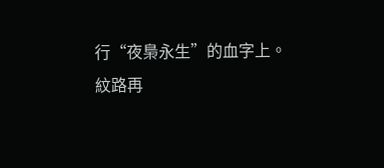行“夜梟永生”的血字上。
紋路再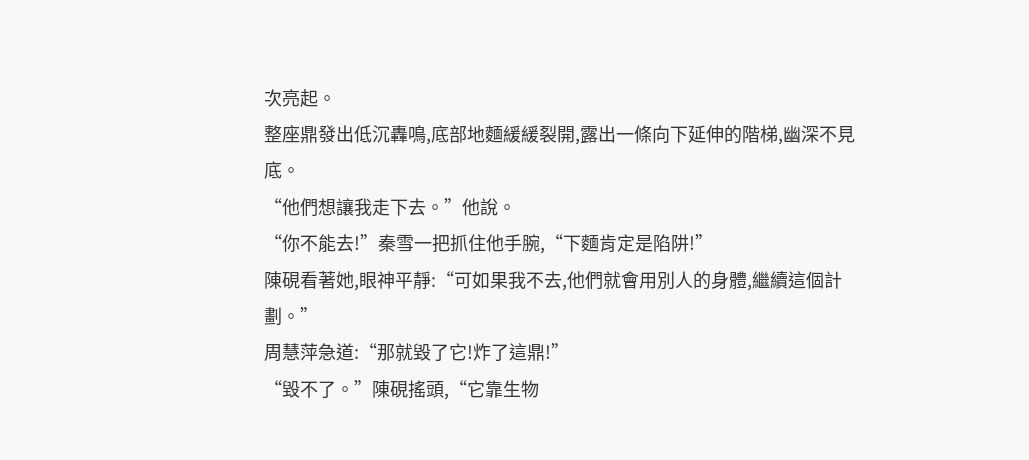次亮起。
整座鼎發出低沉轟鳴,底部地麵緩緩裂開,露出一條向下延伸的階梯,幽深不見底。
“他們想讓我走下去。”他說。
“你不能去!”秦雪一把抓住他手腕,“下麵肯定是陷阱!”
陳硯看著她,眼神平靜:“可如果我不去,他們就會用別人的身體,繼續這個計劃。”
周慧萍急道:“那就毀了它!炸了這鼎!”
“毀不了。”陳硯搖頭,“它靠生物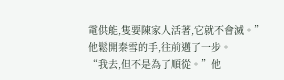電供能,隻要陳家人活著,它就不會滅。”
他鬆開秦雪的手,往前邁了一步。
“我去,但不是為了順從。”他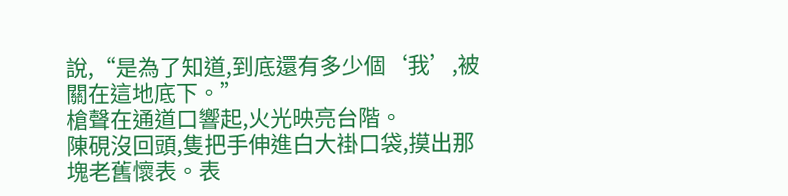說,“是為了知道,到底還有多少個‘我’,被關在這地底下。”
槍聲在通道口響起,火光映亮台階。
陳硯沒回頭,隻把手伸進白大褂口袋,摸出那塊老舊懷表。表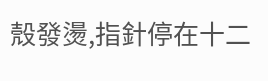殼發燙,指針停在十二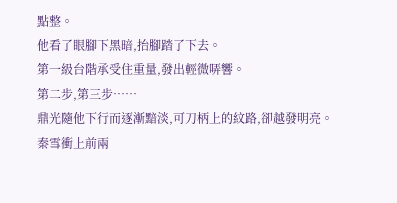點整。
他看了眼腳下黑暗,抬腳踏了下去。
第一級台階承受住重量,發出輕微哢響。
第二步,第三步……
鼎光隨他下行而逐漸黯淡,可刀柄上的紋路,卻越發明亮。
秦雪衝上前兩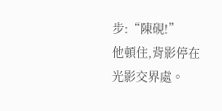步:“陳硯!”
他頓住,背影停在光影交界處。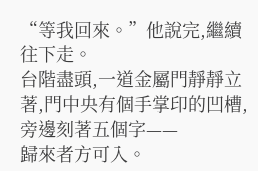“等我回來。”他說完,繼續往下走。
台階盡頭,一道金屬門靜靜立著,門中央有個手掌印的凹槽,旁邊刻著五個字——
歸來者方可入。